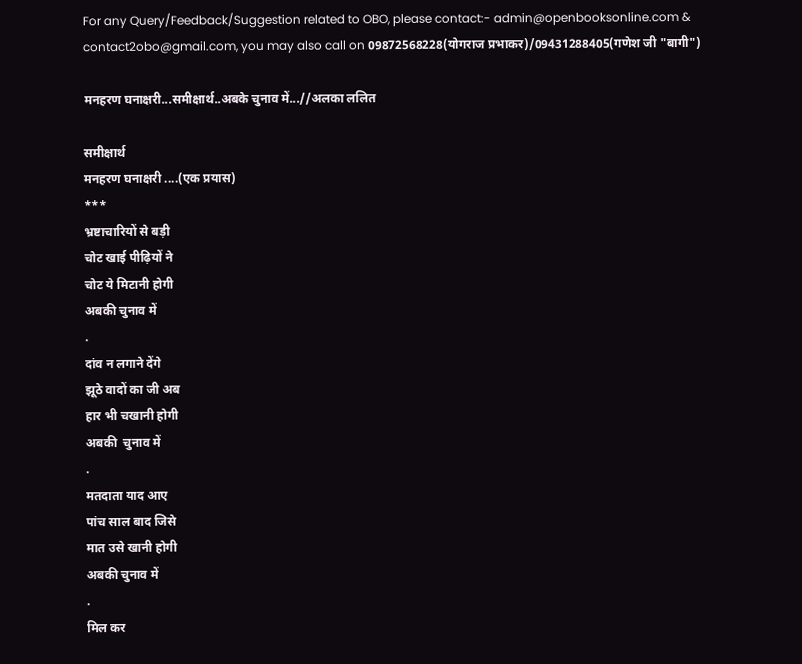For any Query/Feedback/Suggestion related to OBO, please contact:- admin@openbooksonline.com & contact2obo@gmail.com, you may also call on 09872568228(योगराज प्रभाकर)/09431288405(गणेश जी "बागी")

मनहरण घनाक्षरी...समीक्षार्थ..अबके चुनाव में...//अलका ललित

समीक्षार्थ
मनहरण घनाक्षरी ....(एक प्रयास)
***
भ्रष्टाचारियों से बड़ी
चोट खाई पीढ़ियों ने
चोट ये मिटानी होगी
अबकी चुनाव में
.
दांव न लगाने देंगे
झूठे वादों का जी अब
हार भी चखानी होगी
अबकी  चुनाव में
.
मतदाता याद आए
पांच साल बाद जिसे
मात उसे खानी होगी
अबकी चुनाव में
.
मिल कर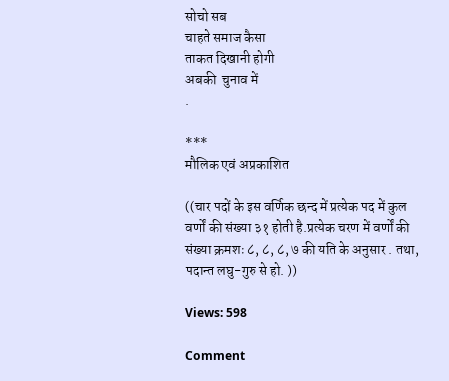सोचो सब
चाहते समाज कैसा
ताकत दिखानी होगी
अबकी  चुनाव में
.

***
मौलिक एवं अप्रकाशित

((चार पदों के इस वर्णिक छन्द में प्रत्येक पद में कुल वर्णों की संख्या ३१ होती है.प्रत्येक चरण में वर्णों की संख्या क्रमशः ८, ८, ८, ७ की यति के अनुसार . तथा, पदान्त लघु-गुरु से हो. ))

Views: 598

Comment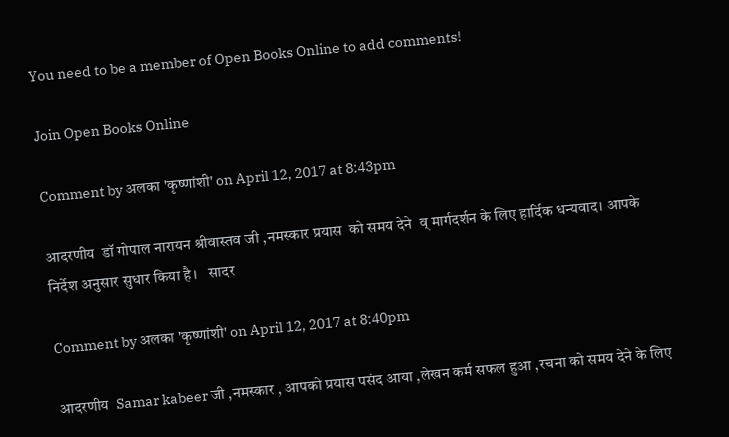You need to be a member of Open Books Online to add comments!

Join Open Books Online

Comment by अलका 'कृष्णांशी' on April 12, 2017 at 8:43pm

आदरणीय  डॉ गोपाल नारायन श्रीवास्तव जी ,नमस्कार प्रयास  को समय देने  व् मार्गदर्शन के लिए हार्दिक धन्यवाद। आपके निर्देश अनुसार सुधार किया है।   सादर

Comment by अलका 'कृष्णांशी' on April 12, 2017 at 8:40pm

आदरणीय  Samar kabeer जी ,नमस्कार , आपको प्रयास पसंद आया ,लेखन कर्म सफल हुआ ,रचना को समय देने के लिए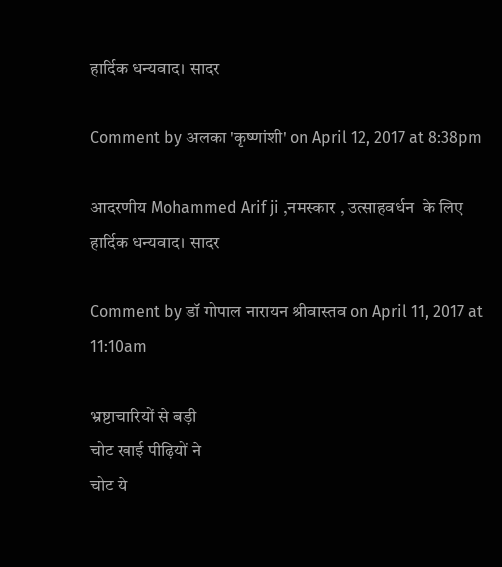हार्दिक धन्यवाद। सादर

Comment by अलका 'कृष्णांशी' on April 12, 2017 at 8:38pm

आदरणीय Mohammed Arif ji ,नमस्कार , उत्साहवर्धन  के लिए हार्दिक धन्यवाद। सादर

Comment by डॉ गोपाल नारायन श्रीवास्तव on April 11, 2017 at 11:10am

भ्रष्टाचारियों से बड़ी
चोट खाई पीढ़ियों ने
चोट ये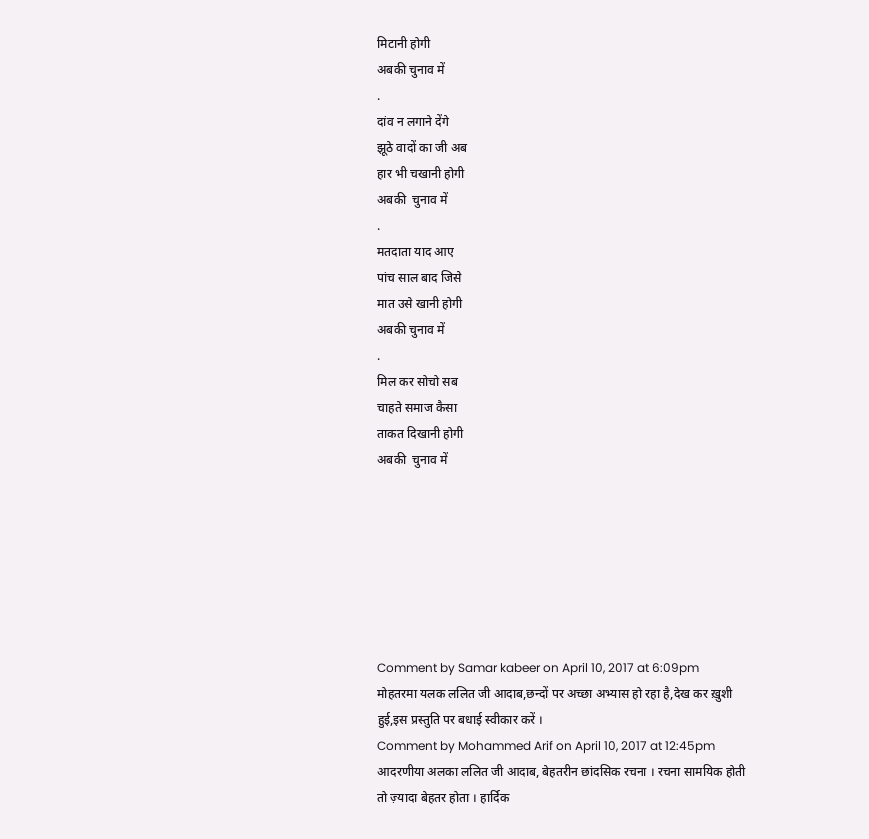मिटानी होगी
अबकी चुनाव में
.
दांव न लगाने देंगे
झूठे वादों का जी अब
हार भी चखानी होगी
अबकी  चुनाव में
.
मतदाता याद आए
पांच साल बाद जिसे
मात उसे खानी होगी
अबकी चुनाव में
.
मिल कर सोचो सब
चाहते समाज कैसा
ताकत दिखानी होगी
अबकी  चुनाव में







Comment by Samar kabeer on April 10, 2017 at 6:09pm
मोहतरमा यलक ललित जी आदाब,छन्दों पर अच्छा अभ्यास हो रहा है,देख कर ख़ुशी हुई,इस प्रस्तुति पर बधाई स्वीकार करें ।
Comment by Mohammed Arif on April 10, 2017 at 12:45pm
आदरणीया अलका ललित जी आदाब, बेहतरीन छांदसिक रचना । रचना सामयिक होती तो ज़्यादा बेहतर होता । हार्दिक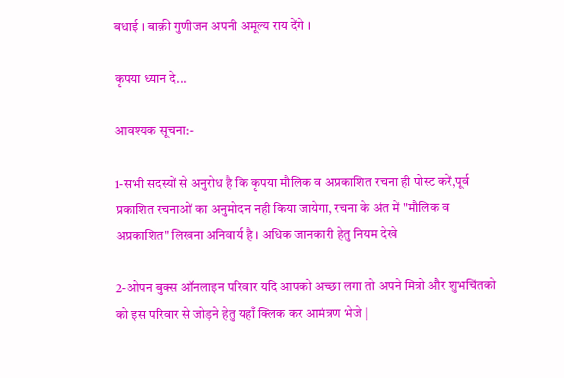बधाई । बाक़ी गुणीजन अपनी अमूल्य राय देंगे ।

कृपया ध्यान दे...

आवश्यक सूचना:-

1-सभी सदस्यों से अनुरोध है कि कृपया मौलिक व अप्रकाशित रचना ही पोस्ट करें,पूर्व प्रकाशित रचनाओं का अनुमोदन नही किया जायेगा, रचना के अंत में "मौलिक व अप्रकाशित" लिखना अनिवार्य है । अधिक जानकारी हेतु नियम देखे

2-ओपन बुक्स ऑनलाइन परिवार यदि आपको अच्छा लगा तो अपने मित्रो और शुभचिंतको को इस परिवार से जोड़ने हेतु यहाँ क्लिक कर आमंत्रण भेजे |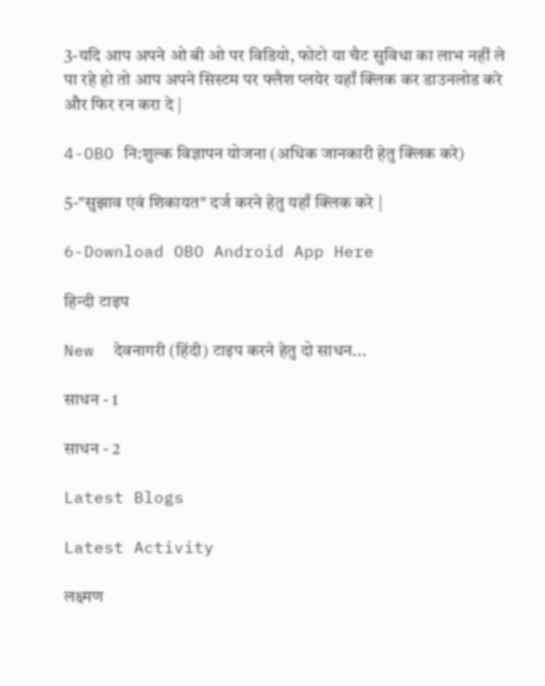3-यदि आप अपने ओ बी ओ पर विडियो, फोटो या चैट सुविधा का लाभ नहीं ले पा रहे हो तो आप अपने सिस्टम पर फ्लैश प्लयेर यहाँ क्लिक कर डाउनलोड करे और फिर रन करा दे |

4-OBO नि:शुल्क विज्ञापन योजना (अधिक जानकारी हेतु क्लिक करे)

5-"सुझाव एवं शिकायत" दर्ज करने हेतु यहाँ क्लिक करे |

6-Download OBO Android App Here

हिन्दी टाइप

New  देवनागरी (हिंदी) टाइप करने हेतु दो साधन...

साधन - 1

साधन - 2

Latest Blogs

Latest Activity

लक्ष्मण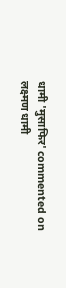धामी 'मुसाफिर' commented on लक्ष्मण धामी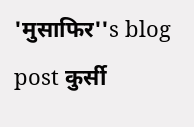'मुसाफिर''s blog post कुर्सी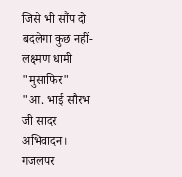जिसे भी सौंप दो बदलेगा कुछ नहीं-लक्ष्मण धामी "मुसाफिर"
"आ. भाई सौरभ जी सादर अभिवादन। गजलपर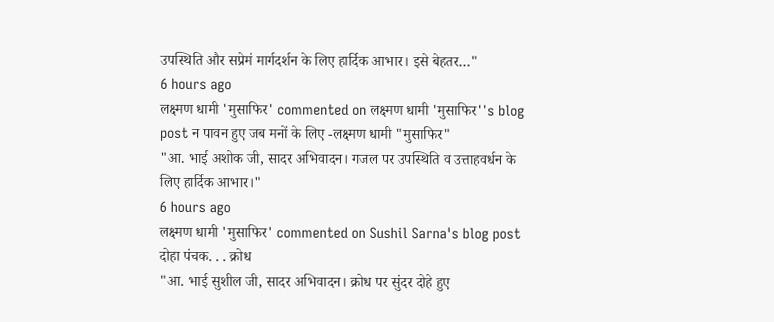उपस्थिति और सप्रेमं मार्गदर्शन के लिए हार्दिक आभार। इसे बेहतर…"
6 hours ago
लक्ष्मण धामी 'मुसाफिर' commented on लक्ष्मण धामी 'मुसाफिर''s blog post न पावन हुए जब मनों के लिए -लक्ष्मण धामी "मुसाफिर"
"आ. भाई अशोक जी, सादर अभिवादन। गजल पर उपस्थिति व उत्ताहवर्धन के लिए हार्दिक आभार।"
6 hours ago
लक्ष्मण धामी 'मुसाफिर' commented on Sushil Sarna's blog post दोहा पंचक. . . क्रोध
"आ. भाई सुशील जी, सादर अभिवादन। क्रोध पर सुंदर दोहे हुए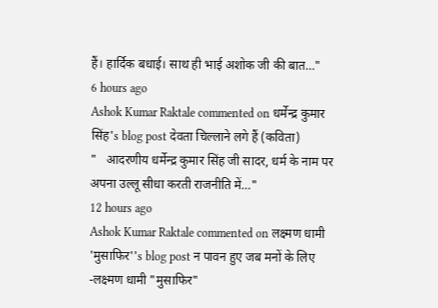हैं। हार्दिक बधाई। साथ ही भाई अशोक जी की बात…"
6 hours ago
Ashok Kumar Raktale commented on धर्मेन्द्र कुमार सिंह's blog post देवता चिल्लाने लगे हैं (कविता)
"   आदरणीय धर्मेन्द्र कुमार सिंह जी सादर, धर्म के नाम पर अपना उल्लू सीधा करती राजनीति में…"
12 hours ago
Ashok Kumar Raktale commented on लक्ष्मण धामी 'मुसाफिर''s blog post न पावन हुए जब मनों के लिए -लक्ष्मण धामी "मुसाफिर"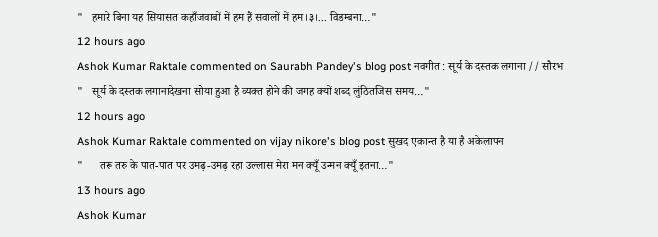"   हमारे बिना यह सियासत कहाँजवाबों में हम हैं सवालों में हम।३।... विडम्बना…"
12 hours ago
Ashok Kumar Raktale commented on Saurabh Pandey's blog post नवगीत : सूर्य के दस्तक लगाना // सौरभ
"   सूर्य के दस्तक लगानादेखना सोया हुआ है व्यक्त होने की जगह क्यों शब्द लुंठितजिस समय…"
12 hours ago
Ashok Kumar Raktale commented on vijay nikore's blog post सुखद एकान्त है या है अकेलापन
"      तरू तरु के पात-पात पर उमढ़-उमढ़ रहा उल्लास मेरा मन क्यूँ उन्मन क्यूँ इतना…"
13 hours ago
Ashok Kumar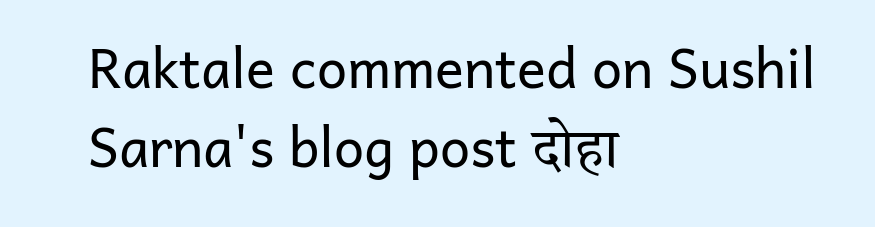Raktale commented on Sushil Sarna's blog post दोहा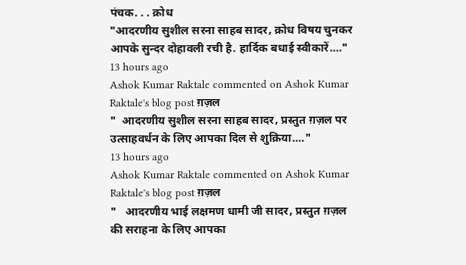पंचक. . . क्रोध
"आदरणीय सुशील सरना साहब सादर, क्रोध विषय चुनकर आपके सुन्दर दोहावली रची है. हार्दिक बधाई स्वीकारें.…"
13 hours ago
Ashok Kumar Raktale commented on Ashok Kumar Raktale's blog post ग़ज़ल
"  आदरणीय सुशील सरना साहब सादर, प्रस्तुत ग़ज़ल पर उत्साहवर्धन के लिए आपका दिल से शुक्रिया.…"
13 hours ago
Ashok Kumar Raktale commented on Ashok Kumar Raktale's blog post ग़ज़ल
"   आदरणीय भाई लक्षमण धामी जी सादर, प्रस्तुत ग़ज़ल की सराहना के लिए आपका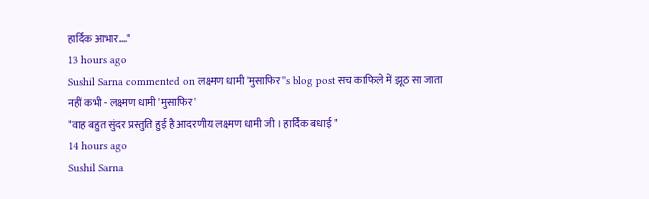हार्दिक आभार.…"
13 hours ago
Sushil Sarna commented on लक्ष्मण धामी 'मुसाफिर''s blog post सच काफिले में झूठ सा जाता नहीं कभी - लक्ष्मण धामी 'मुसाफिर'
"वाह बहुत सुंदर प्रस्तुति हुई है आदरणीय लक्ष्मण धामी जी । हार्दिक बधाई "
14 hours ago
Sushil Sarna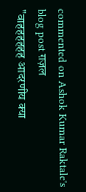commented on Ashok Kumar Raktale's blog post ग़ज़ल
"वाहहहहहह आदरणीय क्या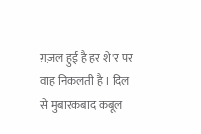ग़ज़ल हुई है हर शे'र पर वाह निकलती है । दिल से मुबारकबाद कबूल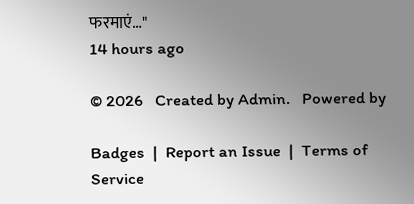फरमाएं…"
14 hours ago

© 2026   Created by Admin.   Powered by

Badges  |  Report an Issue  |  Terms of Service